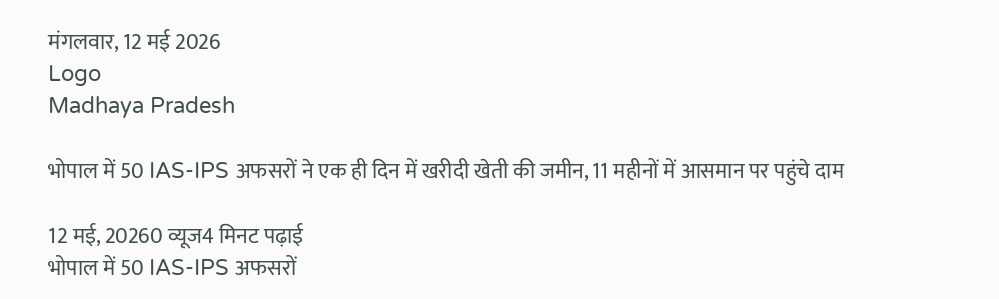मंगलवार, 12 मई 2026
Logo
Madhaya Pradesh

भोपाल में 50 IAS-IPS अफसरों ने एक ही दिन में खरीदी खेती की जमीन, 11 महीनों में आसमान पर पहुंचे दाम

12 मई, 20260 व्यूज4 मिनट पढ़ाई
भोपाल में 50 IAS-IPS अफसरों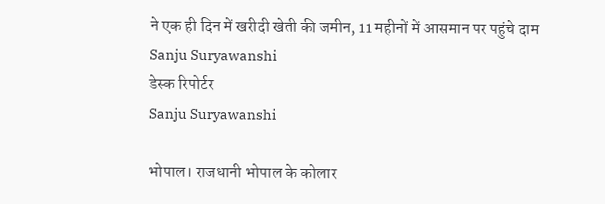ने एक ही दिन में खरीदी खेती की जमीन, 11 महीनों में आसमान पर पहुंचे दाम
Sanju Suryawanshi
डेस्क रिपोर्टर
Sanju Suryawanshi

भोपाल। राजधानी भोपाल के कोलार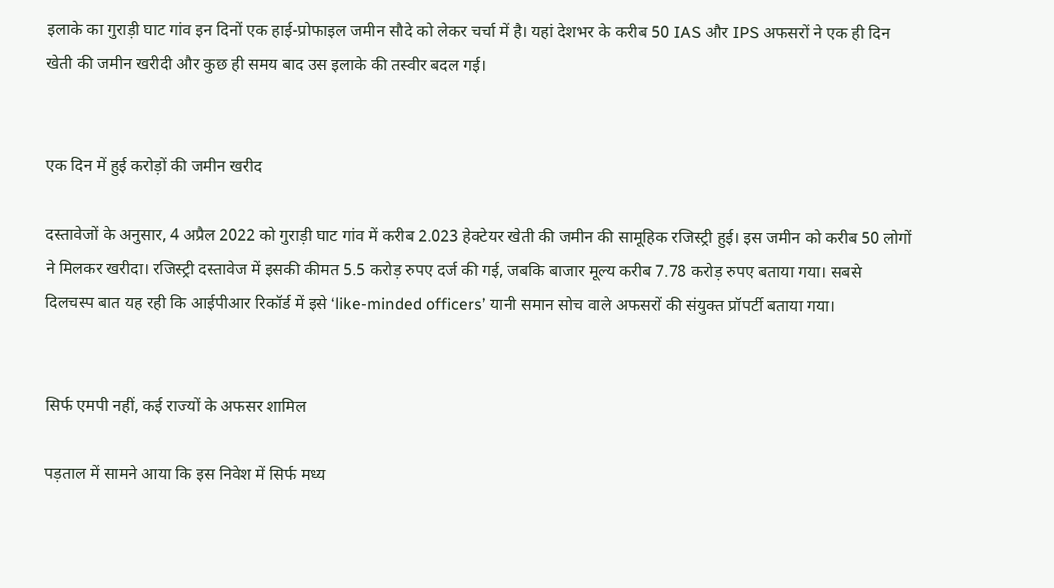इलाके का गुराड़ी घाट गांव इन दिनों एक हाई-प्रोफाइल जमीन सौदे को लेकर चर्चा में है। यहां देशभर के करीब 50 IAS और IPS अफसरों ने एक ही दिन खेती की जमीन खरीदी और कुछ ही समय बाद उस इलाके की तस्वीर बदल गई।


एक दिन में हुई करोड़ों की जमीन खरीद

दस्तावेजों के अनुसार, 4 अप्रैल 2022 को गुराड़ी घाट गांव में करीब 2.023 हेक्टेयर खेती की जमीन की सामूहिक रजिस्ट्री हुई। इस जमीन को करीब 50 लोगों ने मिलकर खरीदा। रजिस्ट्री दस्तावेज में इसकी कीमत 5.5 करोड़ रुपए दर्ज की गई, जबकि बाजार मूल्य करीब 7.78 करोड़ रुपए बताया गया। सबसे दिलचस्प बात यह रही कि आईपीआर रिकॉर्ड में इसे ‘like-minded officers’ यानी समान सोच वाले अफसरों की संयुक्त प्रॉपर्टी बताया गया।


सिर्फ एमपी नहीं, कई राज्यों के अफसर शामिल

पड़ताल में सामने आया कि इस निवेश में सिर्फ मध्य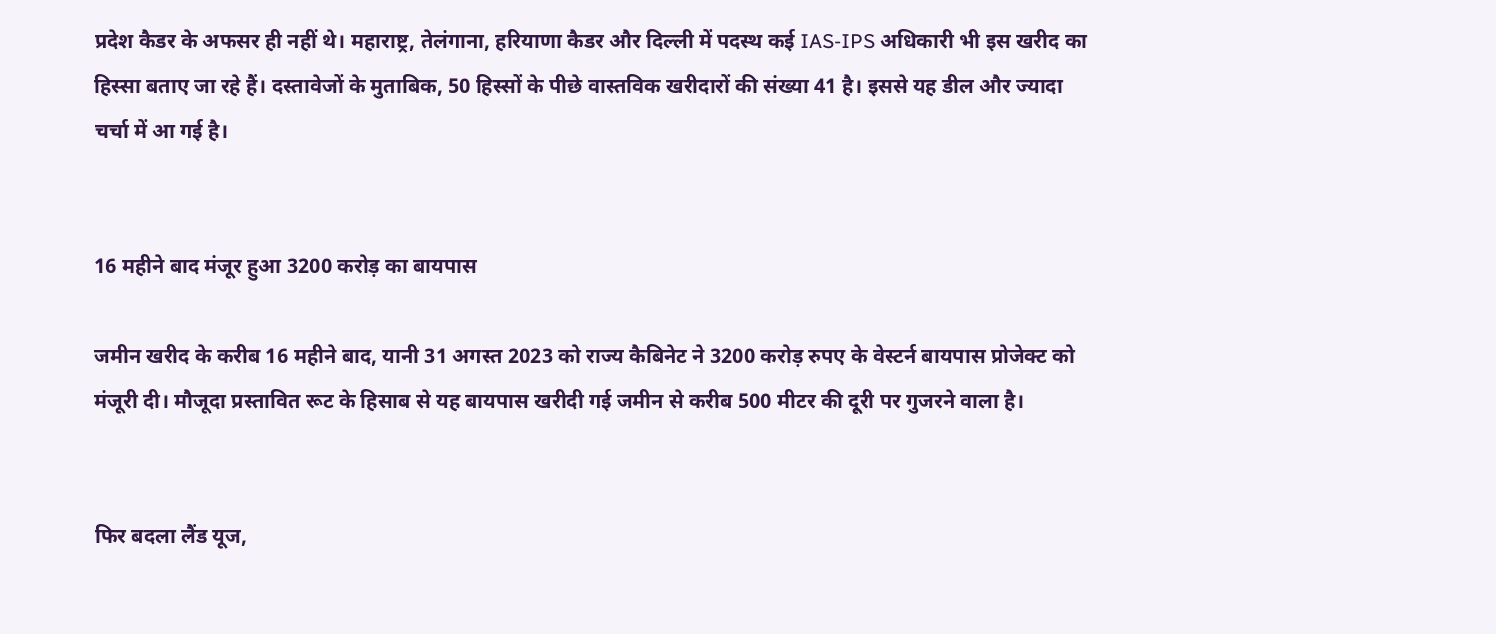प्रदेश कैडर के अफसर ही नहीं थे। महाराष्ट्र, तेलंगाना, हरियाणा कैडर और दिल्ली में पदस्थ कई IAS-IPS अधिकारी भी इस खरीद का हिस्सा बताए जा रहे हैं। दस्तावेजों के मुताबिक, 50 हिस्सों के पीछे वास्तविक खरीदारों की संख्या 41 है। इससे यह डील और ज्यादा चर्चा में आ गई है।


16 महीने बाद मंजूर हुआ 3200 करोड़ का बायपास

जमीन खरीद के करीब 16 महीने बाद, यानी 31 अगस्त 2023 को राज्य कैबिनेट ने 3200 करोड़ रुपए के वेस्टर्न बायपास प्रोजेक्ट को मंजूरी दी। मौजूदा प्रस्तावित रूट के हिसाब से यह बायपास खरीदी गई जमीन से करीब 500 मीटर की दूरी पर गुजरने वाला है।


फिर बदला लैंड यूज,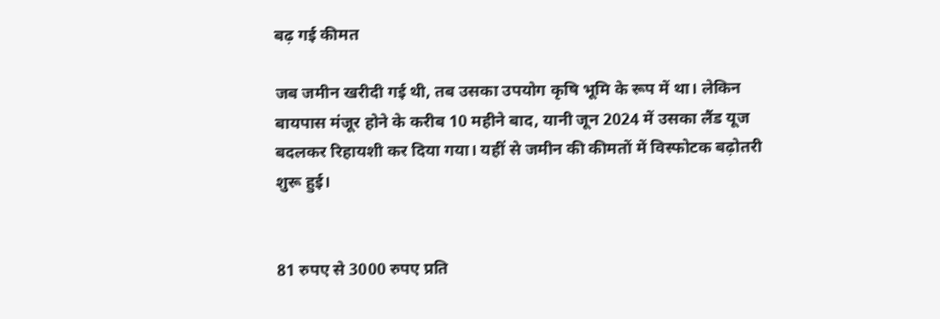बढ़ गई कीमत

जब जमीन खरीदी गई थी, तब उसका उपयोग कृषि भूमि के रूप में था। लेकिन बायपास मंजूर होने के करीब 10 महीने बाद, यानी जून 2024 में उसका लैंड यूज बदलकर रिहायशी कर दिया गया। यहीं से जमीन की कीमतों में विस्फोटक बढ़ोतरी शुरू हुई।


81 रुपए से 3000 रुपए प्रति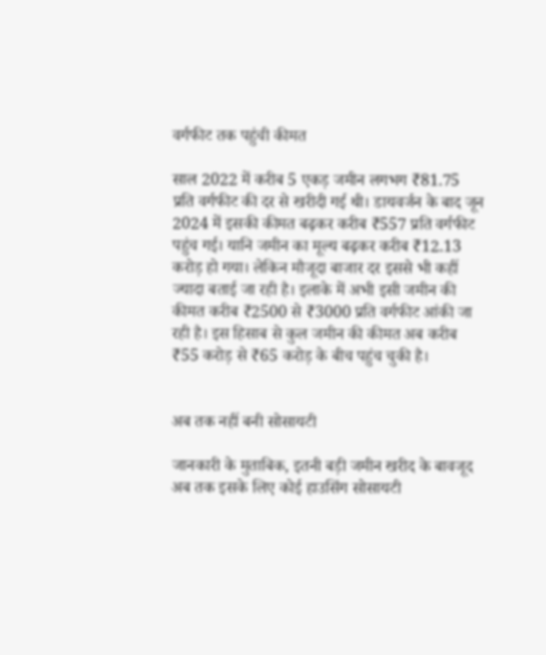वर्गफीट तक पहुंची कीमत

साल 2022 में करीब 5 एकड़ जमीन लगभग ₹81.75 प्रति वर्गफीट की दर से खरीदी गई थी। डायवर्जन के बाद जून 2024 में इसकी कीमत बढ़कर करीब ₹557 प्रति वर्गफीट पहुंच गई। यानि जमीन का मूल्य बढ़कर करीब ₹12.13 करोड़ हो गया। लेकिन मौजूदा बाजार दर इससे भी कहीं ज्यादा बताई जा रही है। इलाके में अभी इसी जमीन की कीमत करीब ₹2500 से ₹3000 प्रति वर्गफीट आंकी जा रही है। इस हिसाब से कुल जमीन की कीमत अब करीब ₹55 करोड़ से ₹65 करोड़ के बीच पहुंच चुकी है।


अब तक नहीं बनी सोसायटी

जानकारी के मुताबिक, इतनी बड़ी जमीन खरीद के बावजूद अब तक इसके लिए कोई हाउसिंग सोसायटी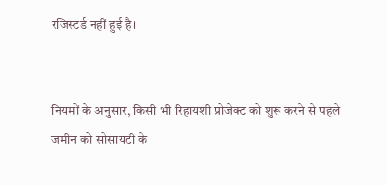रजिस्टर्ड नहीं हुई है।


नियमों के अनुसार, किसी भी रिहायशी प्रोजेक्ट को शुरू करने से पहले जमीन को सोसायटी के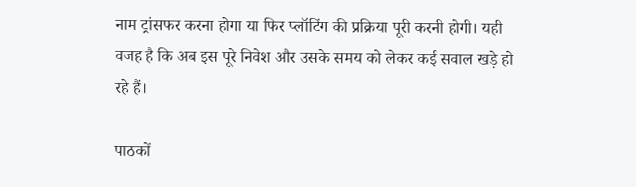नाम ट्रांसफर करना होगा या फिर प्लॉटिंग की प्रक्रिया पूरी करनी होगी। यही वजह है कि अब इस पूरे निवेश और उसके समय को लेकर कई सवाल खड़े हो रहे हैं।

पाठकों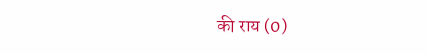की राय (0)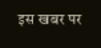इस खबर पर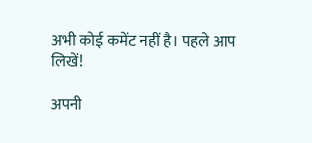अभी कोई कमेंट नहीं है। पहले आप लिखें!

अपनी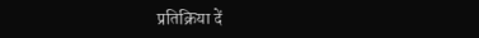प्रतिक्रिया दें